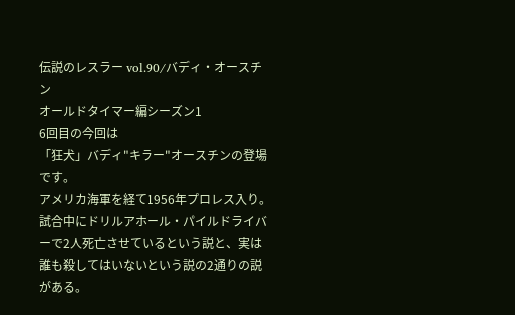伝説のレスラー vol.90/バディ・オースチン
オールドタイマー編シーズン1
6回目の今回は
「狂犬」バディ"キラー"オースチンの登場です。
アメリカ海軍を経て1956年プロレス入り。
試合中にドリルアホール・パイルドライバーで2人死亡させているという説と、実は誰も殺してはいないという説の2通りの説がある。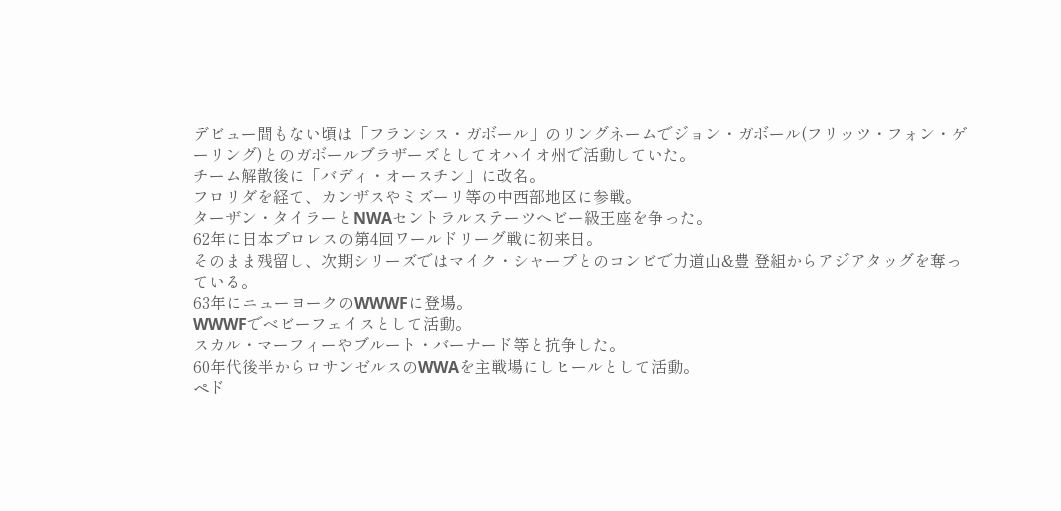デビュー間もない頃は「フランシス・ガボール」のリングネームでジョン・ガボール(フリッツ・フォン・ゲーリング)とのガボールブラザーズとしてオハイオ州で活動していた。
チーム解散後に「バディ・オースチン」に改名。
フロリダを経て、カンザスやミズーリ等の中西部地区に参戦。
ターザン・タイラーとNWAセントラルステーツヘビー級王座を争った。
62年に日本プロレスの第4回ワールドリーグ戦に初来日。
そのまま残留し、次期シリーズではマイク・シャープとのコンビで力道山&豊 登組からアジアタッグを奪っている。
63年にニューヨークのWWWFに登場。
WWWFでベビーフェイスとして活動。
スカル・マーフィーやブルート・バーナード等と抗争した。
60年代後半からロサンゼルスのWWAを主戦場にしヒールとして活動。
ペド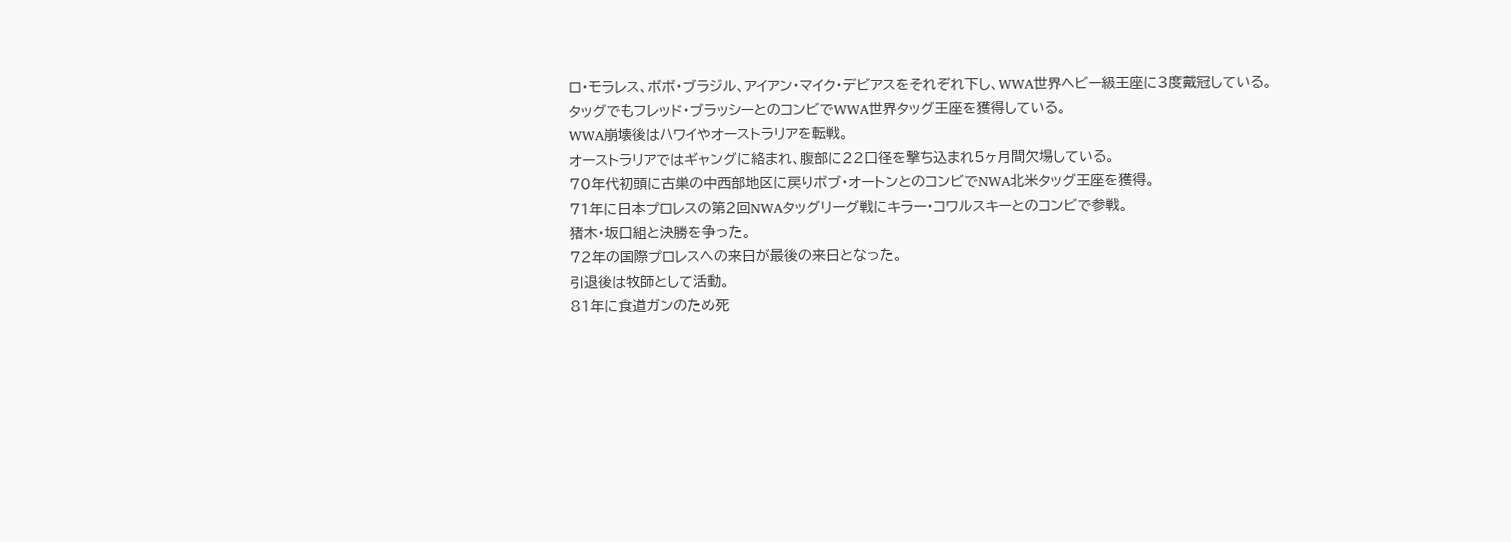ロ・モラレス、ボボ・ブラジル、アイアン・マイク・デビアスをそれぞれ下し、WWA世界ヘビー級王座に3度戴冠している。
タッグでもフレッド・ブラッシーとのコンビでWWA世界タッグ王座を獲得している。
WWA崩壊後はハワイやオーストラリアを転戦。
オーストラリアではギャングに絡まれ、腹部に22口径を撃ち込まれ5ヶ月間欠場している。
70年代初頭に古巣の中西部地区に戻りボブ・オートンとのコンビでNWA北米タッグ王座を獲得。
71年に日本プロレスの第2回NWAタッグリーグ戦にキラー・コワルスキーとのコンビで参戦。
猪木・坂口組と決勝を争った。
72年の国際プロレスへの来日が最後の来日となった。
引退後は牧師として活動。
81年に食道ガンのため死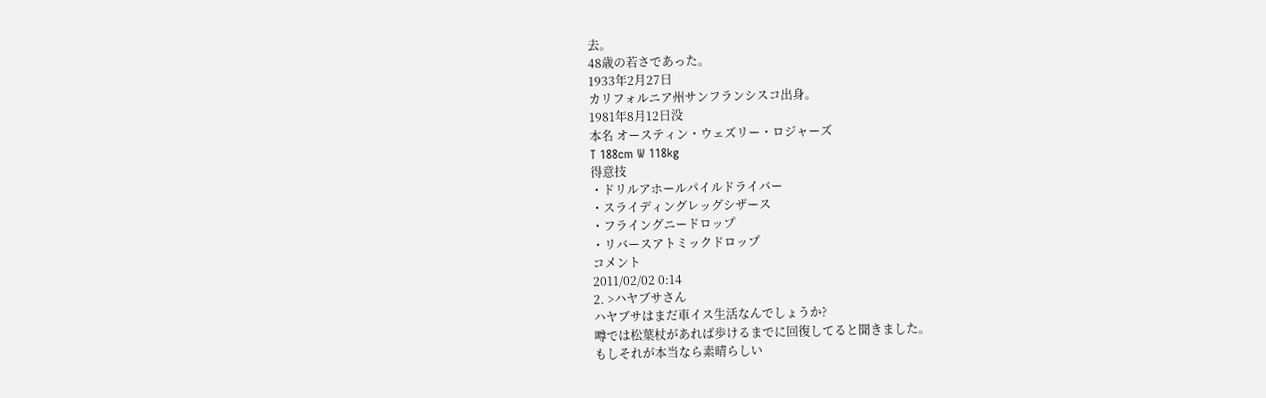去。
48歳の若さであった。
1933年2月27日
カリフォルニア州サンフランシスコ出身。
1981年8月12日没
本名 オースティン・ウェズリー・ロジャーズ
T 188cm W 118kg
得意技
・ドリルアホールパイルドライバー
・スライディングレッグシザース
・フライングニードロップ
・リバースアトミックドロップ
コメント
2011/02/02 0:14
2. >ハヤブサさん
ハヤブサはまだ車イス生活なんでしょうか?
噂では松葉杖があれば歩けるまでに回復してると聞きました。
もしそれが本当なら素晴らしい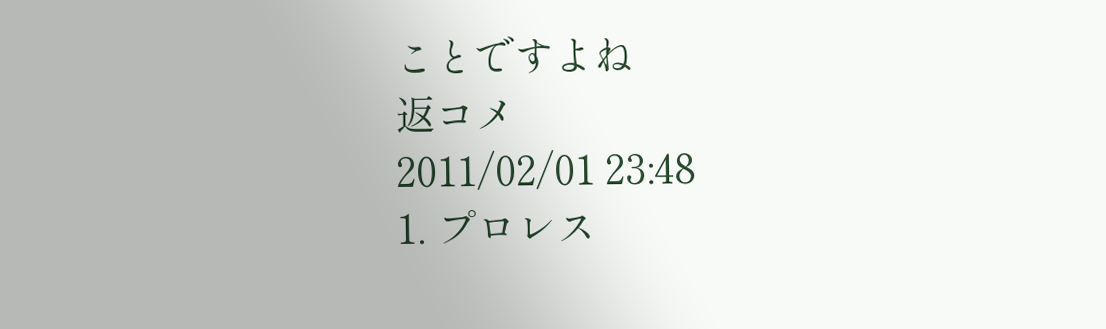ことですよね
返コメ
2011/02/01 23:48
1. プロレス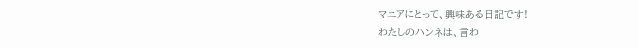マニアにとって、興味ある日記です!
わたしのハンネは、言わ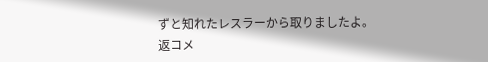ずと知れたレスラーから取りましたよ。
返コメ